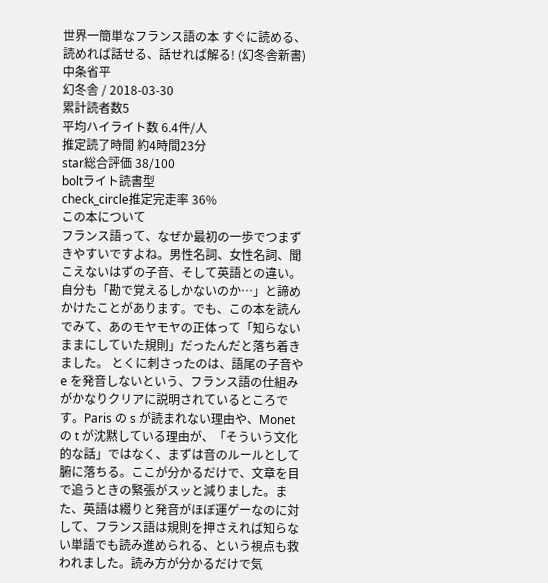世界一簡単なフランス語の本 すぐに読める、読めれば話せる、話せれば解る! (幻冬舎新書)
中条省平
幻冬舎 / 2018-03-30
累計読者数5
平均ハイライト数 6.4件/人
推定読了時間 約4時間23分
star総合評価 38/100
boltライト読書型
check_circle推定完走率 36%
この本について
フランス語って、なぜか最初の一歩でつまずきやすいですよね。男性名詞、女性名詞、聞こえないはずの子音、そして英語との違い。自分も「勘で覚えるしかないのか…」と諦めかけたことがあります。でも、この本を読んでみて、あのモヤモヤの正体って「知らないままにしていた規則」だったんだと落ち着きました。 とくに刺さったのは、語尾の子音や e を発音しないという、フランス語の仕組みがかなりクリアに説明されているところです。Paris の s が読まれない理由や、Monet の t が沈黙している理由が、「そういう文化的な話」ではなく、まずは音のルールとして腑に落ちる。ここが分かるだけで、文章を目で追うときの緊張がスッと減りました。また、英語は綴りと発音がほぼ運ゲーなのに対して、フランス語は規則を押さえれば知らない単語でも読み進められる、という視点も救われました。読み方が分かるだけで気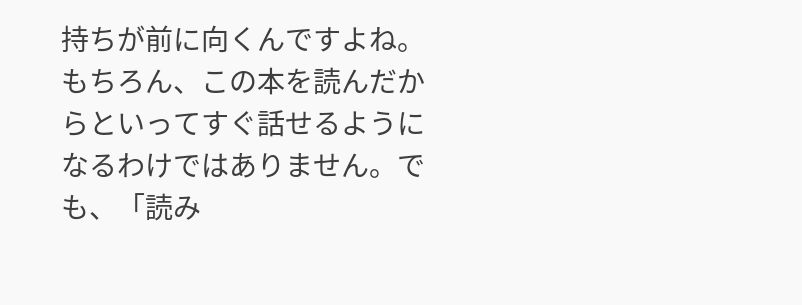持ちが前に向くんですよね。 もちろん、この本を読んだからといってすぐ話せるようになるわけではありません。でも、「読み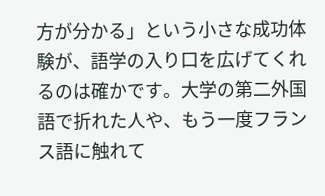方が分かる」という小さな成功体験が、語学の入り口を広げてくれるのは確かです。大学の第二外国語で折れた人や、もう一度フランス語に触れて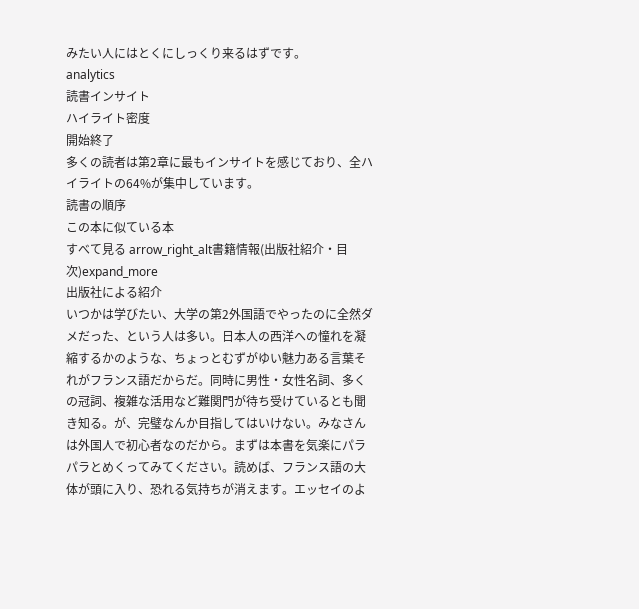みたい人にはとくにしっくり来るはずです。
analytics
読書インサイト
ハイライト密度
開始終了
多くの読者は第2章に最もインサイトを感じており、全ハイライトの64%が集中しています。
読書の順序
この本に似ている本
すべて見る arrow_right_alt書籍情報(出版社紹介・目次)expand_more
出版社による紹介
いつかは学びたい、大学の第2外国語でやったのに全然ダメだった、という人は多い。日本人の西洋への憧れを凝縮するかのような、ちょっとむずがゆい魅力ある言葉それがフランス語だからだ。同時に男性・女性名詞、多くの冠詞、複雑な活用など難関門が待ち受けているとも聞き知る。が、完璧なんか目指してはいけない。みなさんは外国人で初心者なのだから。まずは本書を気楽にパラパラとめくってみてください。読めば、フランス語の大体が頭に入り、恐れる気持ちが消えます。エッセイのよ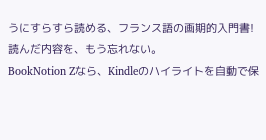うにすらすら読める、フランス語の画期的入門書!
読んだ内容を、もう忘れない。
BookNotion Zなら、Kindleのハイライトを自動で保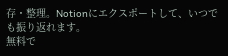存・整理。Notionにエクスポートして、いつでも振り返れます。
無料で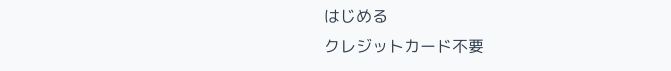はじめる
クレジットカード不要